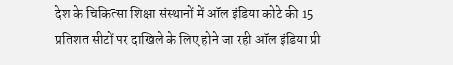देश के चिकित्सा शिक्षा संस्थानों में ऑल इंडिया कोटे की 15 प्रतिशत सीटों पर दाखिले के लिए होने जा रही ऑल इंडिया प्री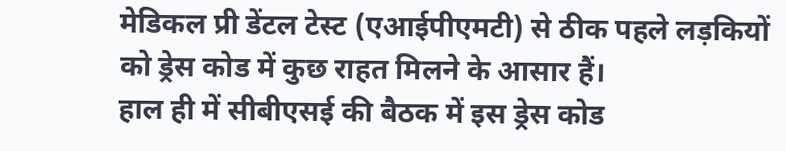मेडिकल प्री डेंटल टेस्ट (एआईपीएमटी) से ठीक पहले लड़कियों को ड्रेस कोड में कुछ राहत मिलने के आसार हैं।
हाल ही में सीबीएसई की बैठक में इस ड्रेस कोड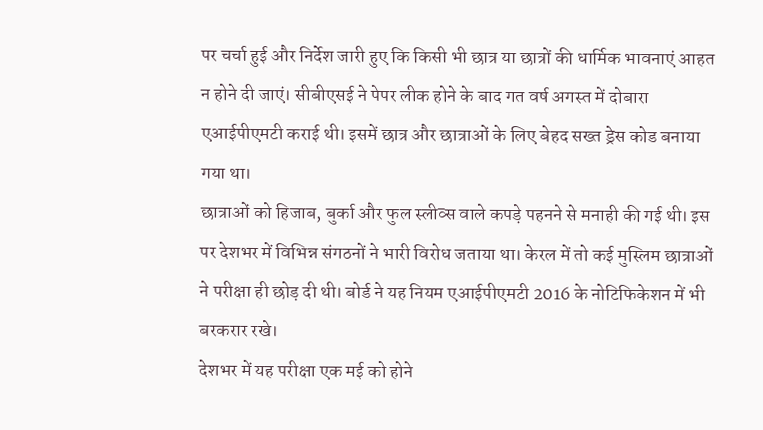पर चर्चा हुई और निर्देश जारी हुए कि किसी भी छात्र या छात्रों की धार्मिक भावनाएं आहत न होने दी जाएं। सीबीएसई ने पेपर लीक होने के बाद गत वर्ष अगस्त में दोबारा एआईपीएमटी कराई थी। इसमें छात्र और छात्राओं के लिए बेहद सख्त ड्रेस कोड बनाया गया था।
छात्राओं को हिजाब, बुर्का और फुल स्लीव्स वाले कपड़े पहनने से मनाही की गई थी। इस पर देशभर में विभिन्न संगठनों ने भारी विरोध जताया था। केरल में तो कई मुस्लिम छात्राओं ने परीक्षा ही छोड़ दी थी। बोर्ड ने यह नियम एआईपीएमटी 2016 के नोटिफिकेशन में भी बरकरार रखे।
देशभर में यह परीक्षा एक मई को होने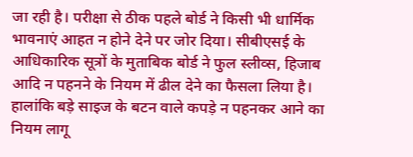जा रही है। परीक्षा से ठीक पहले बोर्ड ने किसी भी धार्मिक भावनाएं आहत न होने देने पर जोर दिया। सीबीएसई के आधिकारिक सूत्रों के मुताबिक बोर्ड ने फुल स्लीव्स, हिजाब आदि न पहनने के नियम में ढील देने का फैसला लिया है। हालांकि बड़े साइज के बटन वाले कपड़े न पहनकर आने का नियम लागू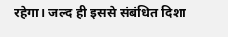रहेगा। जल्द ही इससे संबंधित दिशा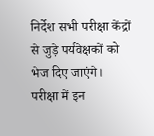निर्देश सभी परीक्षा केंद्रों से जुड़े पर्यवेक्षकों को भेज दिए जाएंगे।
परीक्षा में इन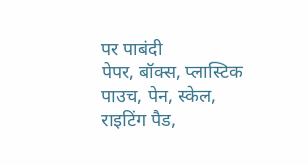पर पाबंदी
पेपर, बॉक्स, प्लास्टिक पाउच, पेन, स्केल, राइटिंग पैड,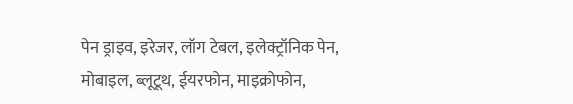पेन ड्राइव, इरेजर, लॉग टेबल, इलेक्ट्रॉनिक पेन, मोबाइल, ब्लूटूथ, ईयरफोन, माइक्रोफोन,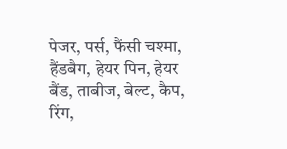पेजर, पर्स, फैंसी चश्मा, हैंडबैग, हेयर पिन, हेयर बैंड, ताबीज, बेल्ट, कैप, रिंग,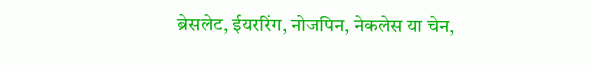ब्रेसलेट, ईयररिंग, नोजपिन, नेकलेस या चेन,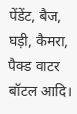पेंडेंट, बैज, घड़ी, कैमरा, पैक्ड वाटर बॉटल आदि।